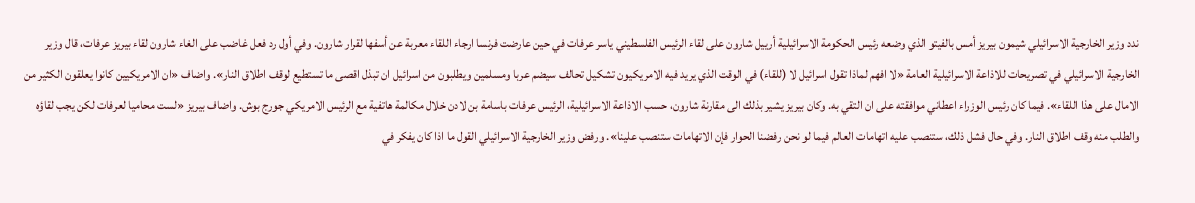ندد وزير الخارجية الاسرائيلي شيمون بيريز أمس بالفيتو الذي وضعه رئيس الحكومة الاسرائيلية أرييل شارون على لقاء الرئيس الفلسطيني ياسر عرفات في حين عارضت فرنسا ارجاء اللقاء معربة عن أسفها لقرار شارون. وفي أول رد فعل غاضب على الغاء شارون لقاء بيريز عرفات، قال وزير الخارجية الاسرائيلي في تصريحات للاذاعة الاسرائيلية العامة «لا افهم لماذا تقول اسرائيل لا (للقاء) في الوقت الذي يريد فيه الامريكيون تشكيل تحالف سيضم عربا ومسلمين ويطلبون من اسرائيل ان تبذل اقصى ما تستطيع لوقف اطلاق النار». واضاف «ان الامريكيين كانوا يعلقون الكثير من الامال على هذا اللقاء». فيما كان رئيس الوزراء اعطاني موافقته على ان التقي به. وكان بيريز يشير بذلك الى مقارنة شارون، حسب الاذاعة الاسرائيلية، الرئيس عرفات باسامة بن لادن خلال مكالمة هاتفية مع الرئيس الامريكي جورج بوش. واضاف بيريز «لست محاميا لعرفات لكن يجب لقاؤه والطلب منه وقف اطلاق النار. وفي حال فشل ذلك، ستنصب عليه اتهامات العالم فيما لو نحن رفضنا الحوار فإن الاتهامات ستنصب علينا». ورفض وزير الخارجية الاسرائيلي القول ما اذا كان يفكر في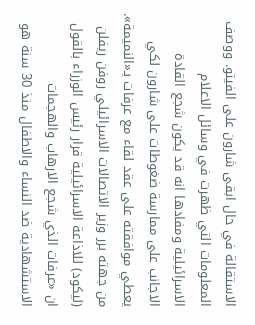الاستقالة في حال ابقى شارون على الفيتو. ووصف المعلومات التي ظهرت في وسائل الاعلام الاسرائيلية ومفادها انه قد يكون شجع القادة الاجانب على ممارسة ضغوطات على شارون لكي يعطي موافقته على عقد لقاء مع عرفات بـ«النميمة». من جهته برر وزير الاتصالات الاسرائيلي روفن ريفلن (ليكود) للاذاعة الاسرائيلية قرار رئيس الوزراء بالقول ان «عرفات الذي شجع الارهاب والهجمات الاستشهادية ضد النساء والاطفال منذ 30 سنة هو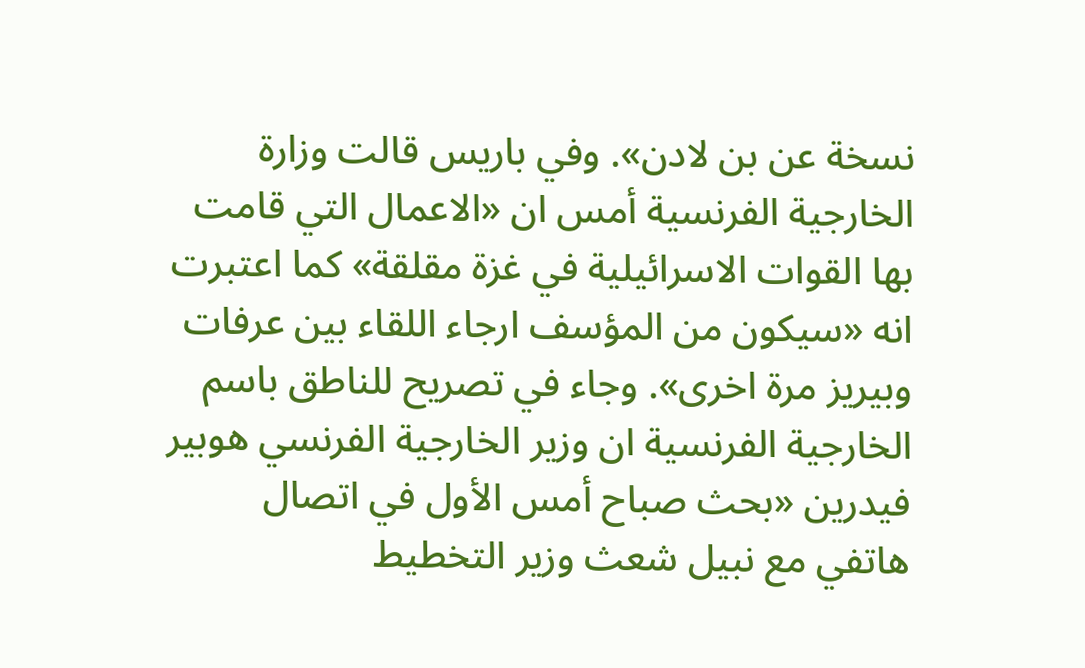نسخة عن بن لادن». وفي باريس قالت وزارة الخارجية الفرنسية أمس ان «الاعمال التي قامت بها القوات الاسرائيلية في غزة مقلقة» كما اعتبرت انه «سيكون من المؤسف ارجاء اللقاء بين عرفات وبيريز مرة اخرى». وجاء في تصريح للناطق باسم الخارجية الفرنسية ان وزير الخارجية الفرنسي هوبير فيدرين «بحث صباح أمس الأول في اتصال هاتفي مع نبيل شعث وزير التخطيط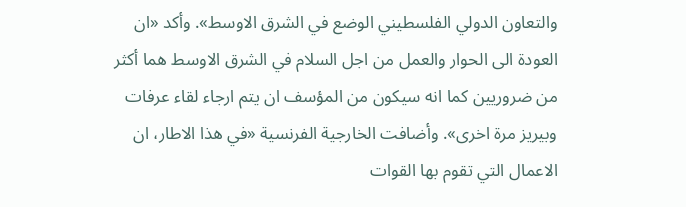والتعاون الدولي الفلسطيني الوضع في الشرق الاوسط». وأكد «ان العودة الى الحوار والعمل من اجل السلام في الشرق الاوسط هما أكثر من ضروريين كما انه سيكون من المؤسف ان يتم ارجاء لقاء عرفات وبيريز مرة اخرى». وأضافت الخارجية الفرنسية «في هذا الاطار، ان الاعمال التي تقوم بها القوات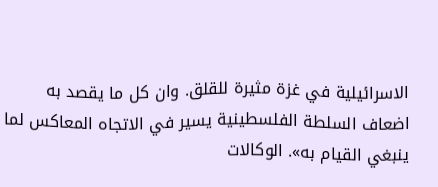الاسرائيلية في غزة مثيرة للقلق. وان كل ما يقصد به اضعاف السلطة الفلسطينية يسير في الاتجاه المعاكس لما ينبغي القيام به». الوكالات